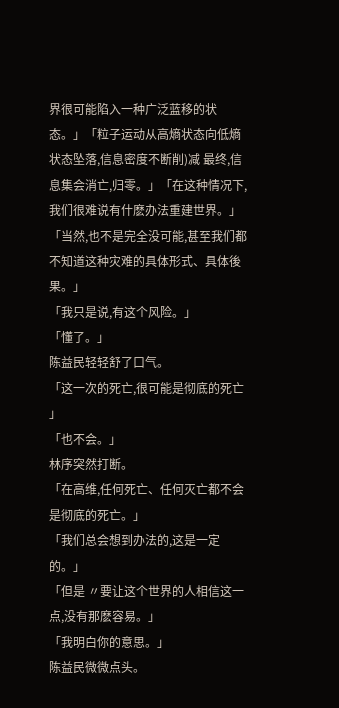界很可能陷入一种广泛蓝移的状态。」「粒子运动从高熵状态向低熵状态坠落,信息密度不断削)减 最终,信息集会消亡,归零。」「在这种情况下,我们很难说有什麽办法重建世界。」
「当然,也不是完全没可能,甚至我们都不知道这种灾难的具体形式、具体後果。」
「我只是说,有这个风险。」
「懂了。」
陈益民轻轻舒了口气。
「这一次的死亡,很可能是彻底的死亡 」
「也不会。」
林序突然打断。
「在高维,任何死亡、任何灭亡都不会是彻底的死亡。」
「我们总会想到办法的,这是一定的。」
「但是 〃要让这个世界的人相信这一点,没有那麽容易。」
「我明白你的意思。」
陈益民微微点头。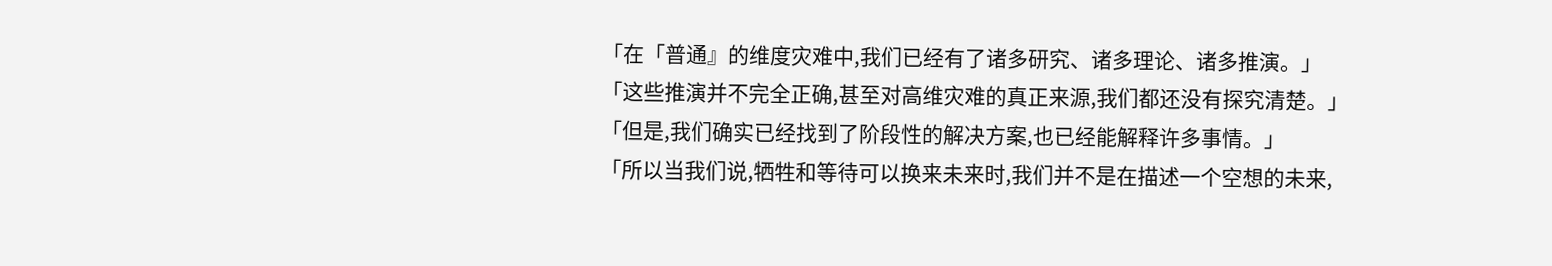「在「普通』的维度灾难中,我们已经有了诸多研究、诸多理论、诸多推演。」
「这些推演并不完全正确,甚至对高维灾难的真正来源,我们都还没有探究清楚。」
「但是,我们确实已经找到了阶段性的解决方案,也已经能解释许多事情。」
「所以当我们说,牺牲和等待可以换来未来时,我们并不是在描述一个空想的未来,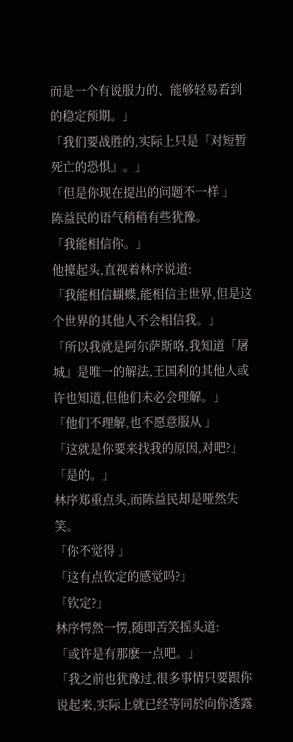而是一个有说服力的、能够轻易看到的稳定预期。」
「我们要战胜的,实际上只是「对短暂死亡的恐惧』。」
「但是你现在提出的问题不一样 」
陈益民的语气稍稍有些犹豫。
「我能相信你。」
他擡起头,直视着林序说道:
「我能相信蝴蝶,能相信主世界,但是这个世界的其他人不会相信我。」
「所以我就是阿尔萨斯咯,我知道「屠城』是唯一的解法,王国利的其他人或许也知道,但他们未必会理解。」
「他们不理解,也不愿意服从 」
「这就是你要来找我的原因,对吧?」
「是的。」
林序郑重点头,而陈益民却是哑然失笑。
「你不觉得 」
「这有点钦定的感觉吗?」
「钦定?」
林序愕然一愣,随即苦笑摇头道:
「或许是有那麽一点吧。」
「我之前也犹豫过,很多事情只要跟你说起来,实际上就已经等同於向你透露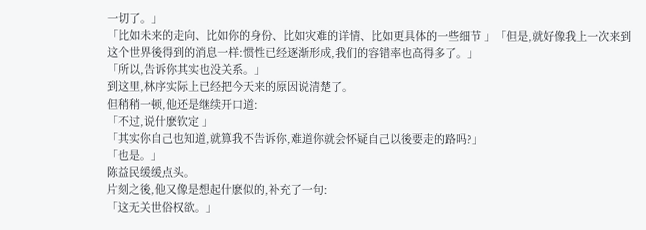一切了。」
「比如未来的走向、比如你的身份、比如灾难的详情、比如更具体的一些细节 」「但是,就好像我上一次来到这个世界後得到的消息一样:惯性已经逐渐形成,我们的容错率也高得多了。」
「所以,告诉你其实也没关系。」
到这里,林序实际上已经把今天来的原因说清楚了。
但稍稍一顿,他还是继续开口道:
「不过,说什麽钦定 」
「其实你自己也知道,就算我不告诉你,难道你就会怀疑自己以後要走的路吗?」
「也是。」
陈益民缓缓点头。
片刻之後,他又像是想起什麽似的,补充了一句:
「这无关世俗权欲。」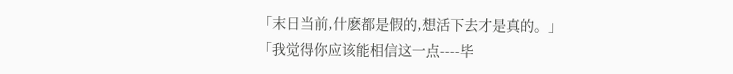「末日当前,什麽都是假的,想活下去才是真的。」
「我觉得你应该能相信这一点----毕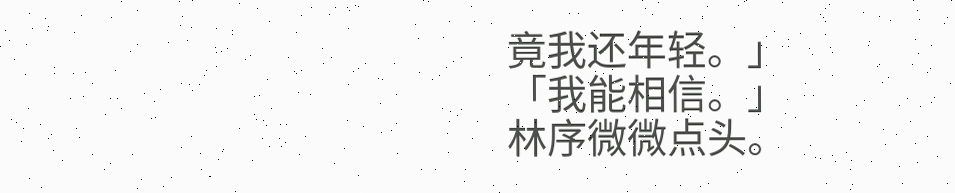竟我还年轻。」
「我能相信。」
林序微微点头。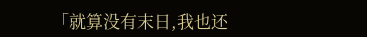「就算没有末日,我也还